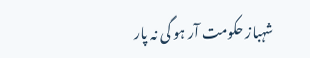شہباز حکومت آر ہو گی نہ پار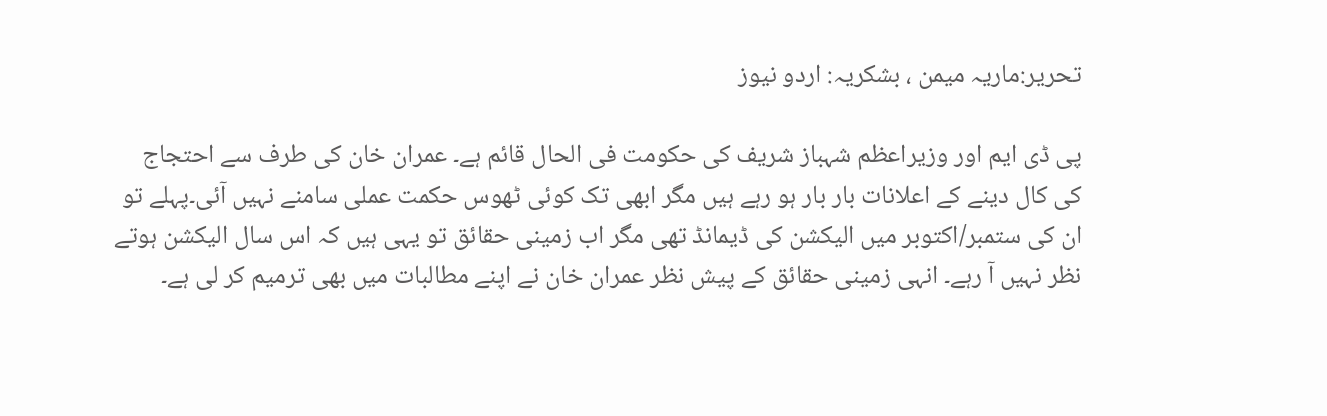تحریر:ماریہ میمن ، بشکریہ: اردو نیوز

پی ڈی ایم اور وزیراعظم شہباز شریف کی حکومت فی الحال قائم ہے۔ عمران خان کی طرف سے احتجاج کی کال دینے کے اعلانات بار بار ہو رہے ہیں مگر ابھی تک کوئی ٹھوس حکمت عملی سامنے نہیں آئی۔پہلے تو ان کی ستمبر/اکتوبر میں الیکشن کی ڈیمانڈ تھی مگر اب زمینی حقائق تو یہی ہیں کہ اس سال الیکشن ہوتے نظر نہیں آ رہے۔ انہی زمینی حقائق کے پیش نظر عمران خان نے اپنے مطالبات میں بھی ترمیم کر لی ہے۔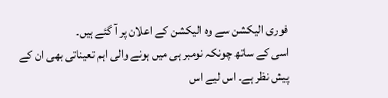فوری الیکشن سے وہ الیکشن کے اعلان پر آ گئے ہیں۔
اسی کے ساتھ چونکہ نومبر ہی میں ہونے والی اہم تعیناتی بھی ان کے پیش نظر ہے۔ اس لیے اس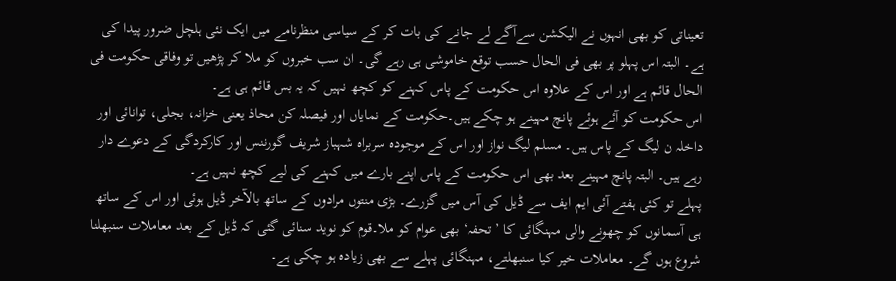تعیناتی کو بھی انہوں نے الیکشن سےآگے لے جانے کی بات کر کے سیاسی منظرنامے میں ایک نئی ہلچل ضرور پیدا کی ہے۔ البتہ اس پہلو پر بھی فی الحال حسب توقع خاموشی ہی رہے گی۔ ان سب خبروں کو ملا کر پڑھیں تو وفاقی حکومت فی الحال قائم ہے اور اس کے علاوہ اس حکومت کے پاس کہنے کو کچھ نہیں کہ یہ بس قائم ہی ہے۔
اس حکومت کو آئے ہوئے پانچ مہینے ہو چکے ہیں۔حکومت کے نمایاں اور فیصلہ کن محاذ یعنی خزانہ، بجلی، توانائی اور داخلہ ن لیگ کے پاس ہیں۔ مسلم لیگ نواز اور اس کے موجودہ سربراہ شہباز شریف گورننس اور کارکردگی کے دعوے دار رہے ہیں۔ البتہ پانچ مہینے بعد بھی اس حکومت کے پاس اپنے بارے میں کہنے کی لیے کچھ نہیں ہے۔
پہلے تو کئی ہفتے آئی ایم ایف سے ڈیل کی آس میں گزرے۔ بڑی منتوں مرادوں کے ساتھ بالآخر ڈیل ہوئی اور اس کے ساتھ ہی آسمانوں کو چھونے والی مہنگائی کا ’تحفہ‘ بھی عوام کو ملا۔قوم کو نوید سنائی گئی کہ ڈیل کے بعد معاملات سنبھلنا شروع ہوں گے۔ معاملات خیر کیا سنبھلتے، مہنگائی پہلے سے بھی زیادہ ہو چکی ہے۔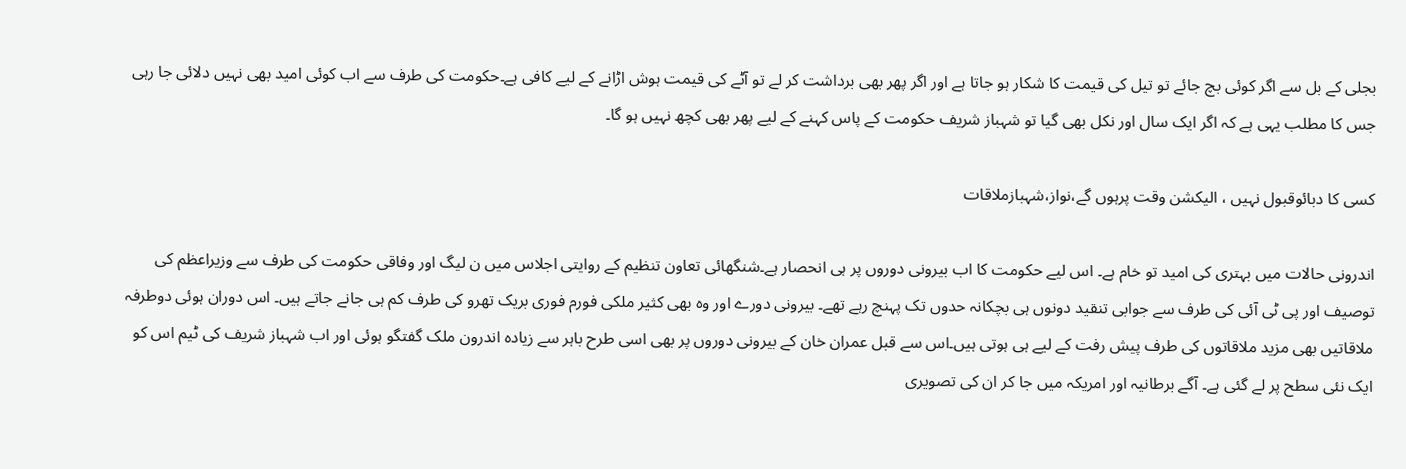بجلی کے بل سے اگر کوئی بچ جائے تو تیل کی قیمت کا شکار ہو جاتا ہے اور اگر پھر بھی برداشت کر لے تو آٹے کی قیمت ہوش اڑانے کے لیے کافی ہے۔حکومت کی طرف سے اب کوئی امید بھی نہیں دلائی جا رہی جس کا مطلب یہی ہے کہ اگر ایک سال اور نکل بھی گیا تو شہباز شریف حکومت کے پاس کہنے کے لیے پھر بھی کچھ نہیں ہو گا۔

کسی کا دبائوقبول نہیں ، الیکشن وقت پرہوں گے،نواز،شہبازملاقات

اندرونی حالات میں بہتری کی امید تو خام ہے۔ اس لیے حکومت کا اب بیرونی دوروں پر ہی انحصار ہے۔شنگھائی تعاون تنظیم کے روایتی اجلاس میں ن لیگ اور وفاقی حکومت کی طرف سے وزیراعظم کی توصیف اور پی ٹی آئی کی طرف سے جوابی تنقید دونوں ہی بچکانہ حدوں تک پہنچ رہے تھے۔ بیرونی دورے اور وہ بھی کثیر ملکی فورم فوری بریک تھرو کی طرف کم ہی جانے جاتے ہیں۔ اس دوران ہوئی دوطرفہ ملاقاتیں بھی مزید ملاقاتوں کی طرف پیش رفت کے لیے ہی ہوتی ہیں۔اس سے قبل عمران خان کے بیرونی دوروں پر بھی اسی طرح باہر سے زیادہ اندرون ملک گفتگو ہوئی اور اب شہباز شریف کی ٹیم اس کو ایک نئی سطح پر لے گئی ہے۔ آگے برطانیہ اور امریکہ میں جا کر ان کی تصویری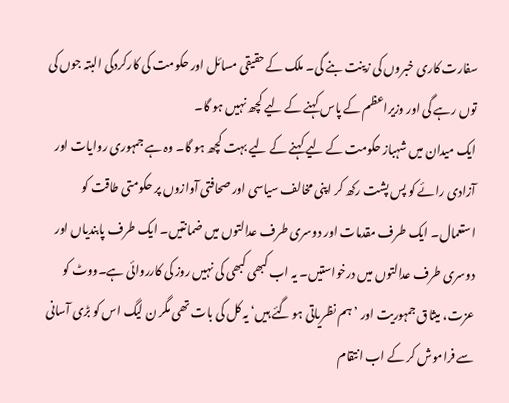سفارت کاری خبروں کی زینت بنے گی۔ ملک کے حقیقی مسائل اور حکومت کی کارکردگی البتہ جوں کی توں رہے گی اور وزیراعظم کے پاس کہنے کے لیے کچھ نہیں ہو گا۔
ایک میدان میں شہباز حکومت کے لیے کہنے کے لیے بہت کچھ ہو گا۔ وہ ہے جمہوری روایات اور آزادی رائے کو پس پشت رکھ کر اپنی مخالف سیاسی اور صحافتی آوازوں پر حکومتی طاقت کو استعمال۔ ایک طرف مقدمات اور دوسری طرف عدالتوں میں ضمانتیں۔ ایک طرف پابندیاں اور دوسری طرف عدالتوں میں درخواستیں۔ یہ اب کبھی کبھی کی نہیں روز کی کارروائی ہے۔ووٹ کو عزت، میثاق جمہوریت اور ’ہم نظریاتی ہو گئے ہیں‘ یہ کل کی بات تھی مگر ن لیگ اس کو بڑی آسانی سے فراموش کر کے اب انتقام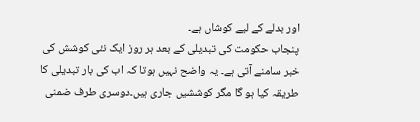اور بدلے کے لیے کوشاں ہے۔
پنجاب حکومت کی تبدیلی کے بعد ہر روز ایک نئی کوشش کی خبر سامنے آتی ہے۔ یہ واضح نہیں ہوتا کہ اب کی بار تبدیلی کا طریقہ کیا ہو گا مگر کوششیں جاری ہیں۔دوسری طرف ضمنی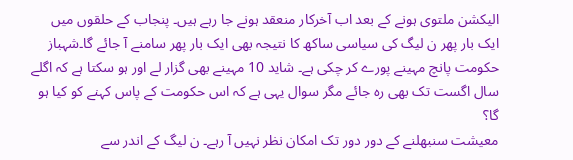الیکشن ملتوی ہونے کے بعد اب آخرکار منعقد ہونے جا رہے ہیں۔ پنجاب کے حلقوں میں ایک بار پھر ن لیگ کی سیاسی ساکھ کا نتیجہ بھی ایک بار پھر سامنے آ جائے گا۔شہباز حکومت پانچ مہینے پورے کر چکی ہے۔ شاید 10 مہینے بھی گزار لے اور ہو سکتا ہے کہ اگلے سال اگست تک بھی رہ جائے مگر سوال یہی ہے کہ اس حکومت کے پاس کہنے کو کیا ہو گا؟
معیشت سنبھلنے کے دور دور تک امکان نظر نہیں آ رہے۔ ن لیگ کے اندر سے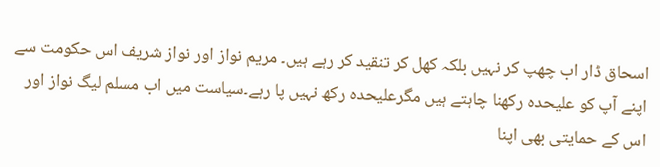اسحاق ڈار اب چھپ کر نہیں بلکہ کھل کر تنقید کر رہے ہیں۔ مریم نواز اور نواز شریف اس حکومت سے اپنے آپ کو علیحدہ رکھنا چاہتے ہیں مگرعلیحدہ رکھ نہیں پا رہے۔سیاست میں اب مسلم لیگ نواز اور اس کے حمایتی بھی اپنا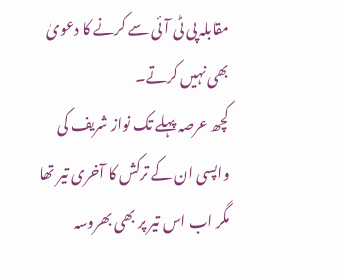مقابلہ پی ٹی آئی سے کرنے کا دعویٰ بھی نہیں کرتے۔
کچھ عرصہ پہلے تک نواز شریف کی واپسی ان کے ترکش کا آخری تیر تھا مگر اب اس تیر پر بھی بھروسہ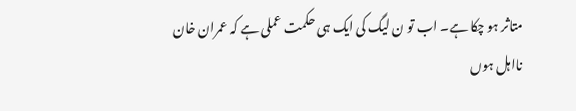متاثر ہو چکا ہے۔ اب تو ن لیگ کی ایک ہی حکمت عملی ہے کہ عمران خان نااہل ہوں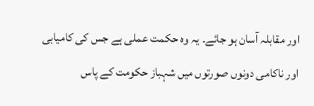اور مقابلہ آسان ہو جائے۔ یہ وہ حکمت عملی ہے جس کی کامیابی اور ناکامی دونوں صورتوں میں شہباز حکومت کے پاس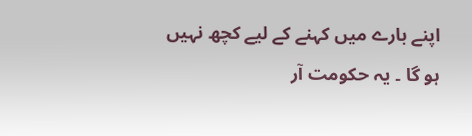اپنے بارے میں کہنے کے لیے کچھ نہیں ہو گا ۔ یہ حکومت آر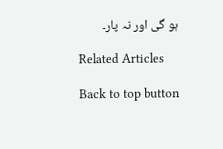ہو گی اور نہ پار۔

Related Articles

Back to top button